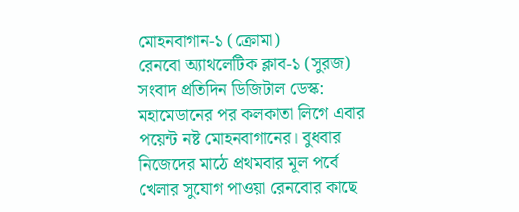মোহনবাগান-১ (ক্রোমা)
রেনবো অ্যাথলেটিক ক্লাব-১ (সুরজ)
সংবাদ প্রতিদিন ডিজিটাল ডেস্ক: মহামেডানের পর কলকাতা লিগে এবার পয়েন্ট নষ্ট মোহনবাগানের। বুধবার নিজেদের মাঠে প্রথমবার মূল পর্বে খেলার সুযোগ পাওয়া রেনবোর কাছে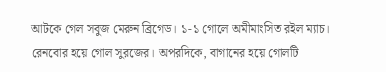আটকে গেল সবুজ মেরুন ব্রিগেড। ১-১ গোলে অমীমাংসিত রইল ম্যাচ। রেনবোর হয়ে গোল সুরজের। অপরদিকে, বাগানের হয়ে গোলটি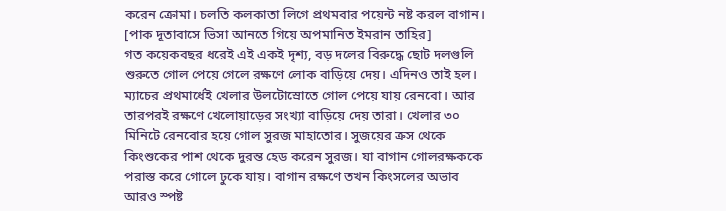করেন ক্রোমা। চলতি কলকাতা লিগে প্রথমবার পয়েন্ট নষ্ট করল বাগান।
[পাক দূতাবাসে ভিসা আনতে গিয়ে অপমানিত ইমরান তাহির]
গত কয়েকবছর ধরেই এই একই দৃশ্য, বড় দলের বিরুদ্ধে ছোট দলগুলি শুরুতে গোল পেয়ে গেলে রক্ষণে লোক বাড়িয়ে দেয়। এদিনও তাই হল। ম্যাচের প্রথমার্ধেই খেলার উলটোস্রোতে গোল পেয়ে যায় রেনবো। আর তারপরই রক্ষণে খেলোয়াড়ের সংখ্যা বাড়িয়ে দেয় তারা। খেলার ৩০ মিনিটে রেনবোর হয়ে গোল সুরজ মাহাতোর। সুজয়ের ক্রস থেকে কিংশুকের পাশ থেকে দুরন্ত হেড করেন সুরজ। যা বাগান গোলরক্ষককে পরাস্ত করে গোলে ঢুকে যায়। বাগান রক্ষণে তখন কিংসলের অভাব আরও স্পষ্ট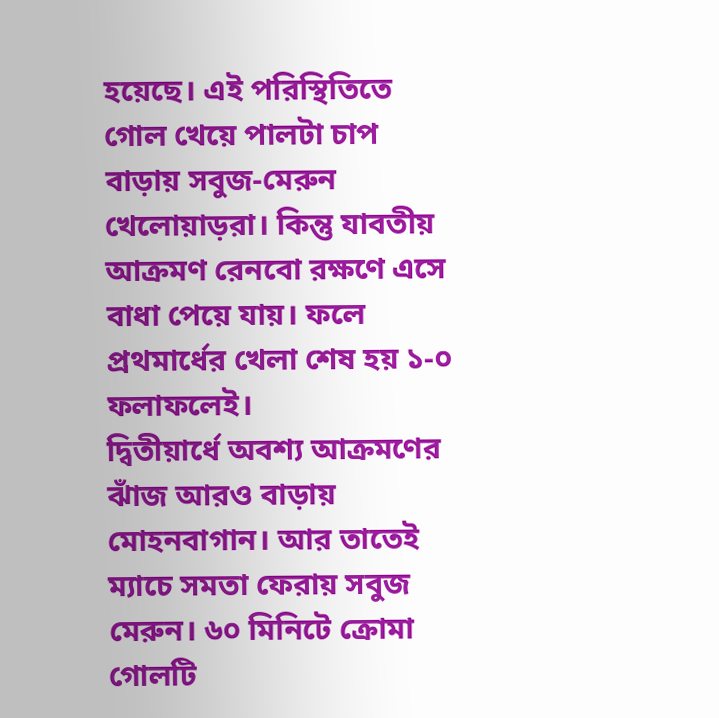হয়েছে। এই পরিস্থিতিতে গোল খেয়ে পালটা চাপ বাড়ায় সবুজ-মেরুন খেলোয়াড়রা। কিন্তু যাবতীয় আক্রমণ রেনবো রক্ষণে এসে বাধা পেয়ে যায়। ফলে প্রথমার্ধের খেলা শেষ হয় ১-০ ফলাফলেই।
দ্বিতীয়ার্ধে অবশ্য আক্রমণের ঝাঁজ আরও বাড়ায় মোহনবাগান। আর তাতেই ম্যাচে সমতা ফেরায় সবুজ মেরুন। ৬০ মিনিটে ক্রোমা গোলটি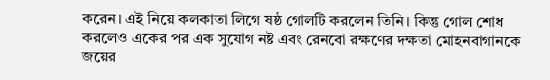করেন। এই নিয়ে কলকাতা লিগে ষষ্ঠ গোলটি করলেন তিনি। কিন্তু গোল শোধ করলেও একের পর এক সুযোগ নষ্ট এবং রেনবো রক্ষণের দক্ষতা মোহনবাগানকে জয়ের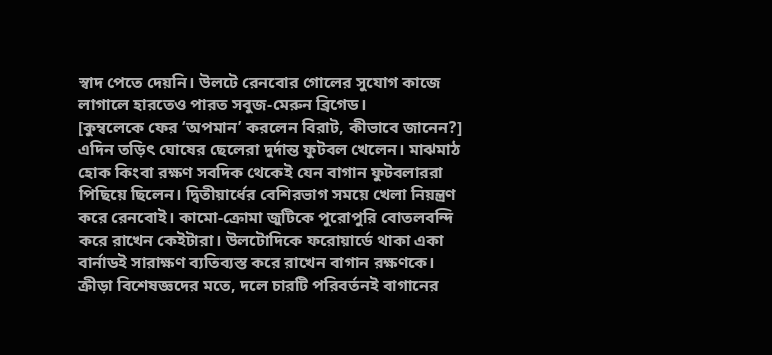স্বাদ পেতে দেয়নি। উলটে রেনবোর গোলের সুযোগ কাজে লাগালে হারতেও পারত সবুজ-মেরুন ব্রিগেড।
[কুম্বলেকে ফের ‘অপমান’ করলেন বিরাট, কীভাবে জানেন?]
এদিন তড়িৎ ঘোষের ছেলেরা দুর্দান্ত ফুটবল খেলেন। মাঝমাঠ হোক কিংবা রক্ষণ সবদিক থেকেই যেন বাগান ফুটবলাররা পিছিয়ে ছিলেন। দ্বিতীয়ার্ধের বেশিরভাগ সময়ে খেলা নিয়ন্ত্রণ করে রেনবোই। কামো-ক্রোমা জুটিকে পুরোপুরি বোতলবন্দি করে রাখেন কেইটারা। উলটোদিকে ফরোয়ার্ডে থাকা একা বার্নাডই সারাক্ষণ ব্যতিব্যস্ত করে রাখেন বাগান রক্ষণকে। ক্রীড়া বিশেষজ্ঞদের মতে, দলে চারটি পরিবর্তনই বাগানের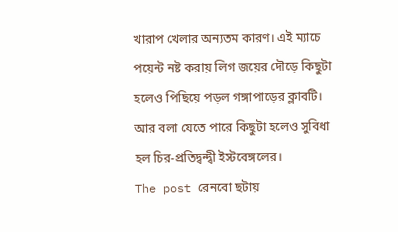খারাপ খেলার অন্যতম কারণ। এই ম্যাচে পয়েন্ট নষ্ট করায় লিগ জয়ের দৌড়ে কিছুটা হলেও পিছিয়ে পড়ল গঙ্গাপাড়ের ক্লাবটি। আর বলা যেতে পারে কিছুটা হলেও সুবিধা হল চির-প্রতিদ্বন্দ্বী ইস্টবেঙ্গলের।
The post রেনবো ছটায়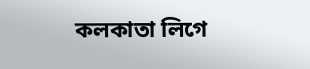কলকাতা লিগে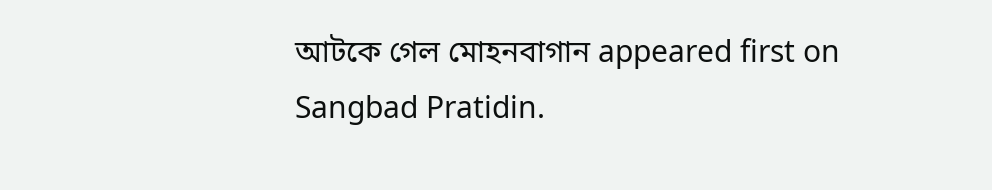আটকে গেল মোহনবাগান appeared first on Sangbad Pratidin.